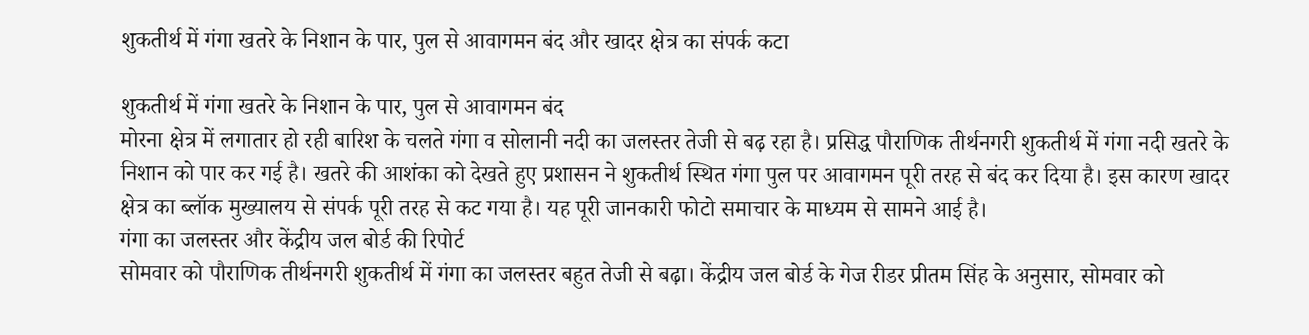शुकतीर्थ में गंगा खतरे के निशान के पार, पुल से आवागमन बंद और खादर क्षेत्र का संपर्क कटा

शुकतीर्थ में गंगा खतरे के निशान के पार, पुल से आवागमन बंद
मोरना क्षेत्र में लगातार हो रही बारिश के चलते गंगा व सोलानी नदी का जलस्तर तेजी से बढ़ रहा है। प्रसिद्ध पौराणिक तीर्थनगरी शुकतीर्थ में गंगा नदी खतरे के निशान को पार कर गई है। खतरे की आशंका को देखते हुए प्रशासन ने शुकतीर्थ स्थित गंगा पुल पर आवागमन पूरी तरह से बंद कर दिया है। इस कारण खादर क्षेत्र का ब्लॉक मुख्यालय से संपर्क पूरी तरह से कट गया है। यह पूरी जानकारी फोटो समाचार के माध्यम से सामने आई है।
गंगा का जलस्तर और केंद्रीय जल बोर्ड की रिपोर्ट
सोमवार को पौराणिक तीर्थनगरी शुकतीर्थ में गंगा का जलस्तर बहुत तेजी से बढ़ा। केंद्रीय जल बोर्ड के गेज रीडर प्रीतम सिंह के अनुसार, सोमवार को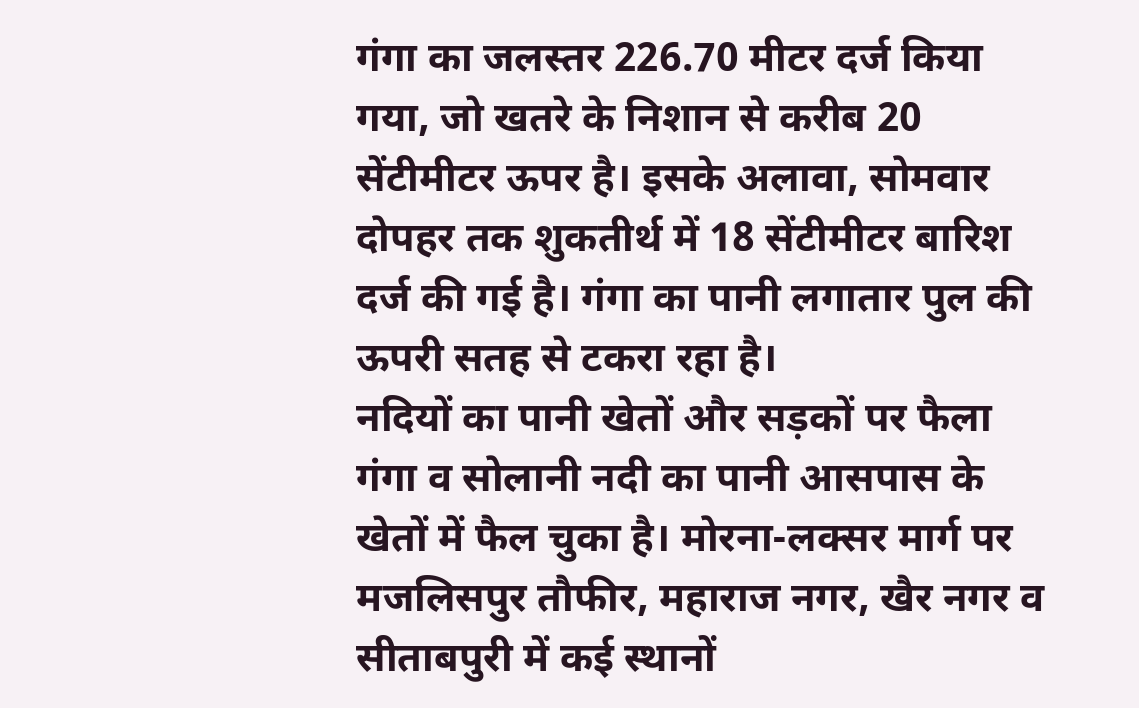गंगा का जलस्तर 226.70 मीटर दर्ज किया गया, जो खतरे के निशान से करीब 20 सेंटीमीटर ऊपर है। इसके अलावा, सोमवार दोपहर तक शुकतीर्थ में 18 सेंटीमीटर बारिश दर्ज की गई है। गंगा का पानी लगातार पुल की ऊपरी सतह से टकरा रहा है।
नदियों का पानी खेतों और सड़कों पर फैला
गंगा व सोलानी नदी का पानी आसपास के खेतों में फैल चुका है। मोरना-लक्सर मार्ग पर मजलिसपुर तौफीर, महाराज नगर, खैर नगर व सीताबपुरी में कई स्थानों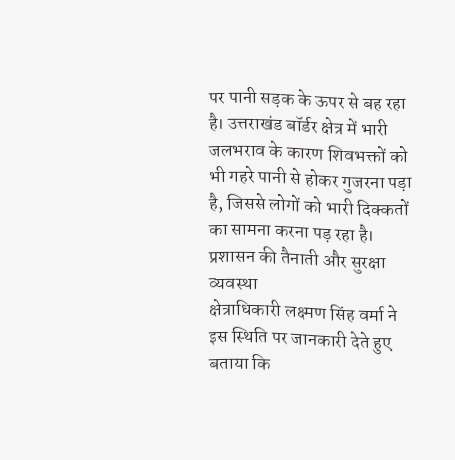पर पानी सड़क के ऊपर से बह रहा है। उत्तराखंड बॉर्डर क्षेत्र में भारी जलभराव के कारण शिवभक्तों को भी गहरे पानी से होकर गुजरना पड़ा है, जिससे लोगों को भारी दिक्कतों का सामना करना पड़ रहा है।
प्रशासन की तैनाती और सुरक्षा व्यवस्था
क्षेत्राधिकारी लक्ष्मण सिंह वर्मा ने इस स्थिति पर जानकारी देते हुए बताया कि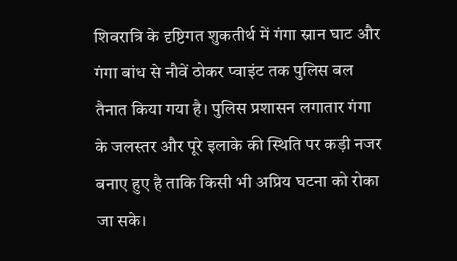शिवरात्रि के दृष्टिगत शुकतीर्थ में गंगा स्नान घाट और गंगा बांध से नौवें ठोकर प्वाइंट तक पुलिस बल तैनात किया गया है। पुलिस प्रशासन लगातार गंगा के जलस्तर और पूरे इलाके की स्थिति पर कड़ी नजर बनाए हुए है ताकि किसी भी अप्रिय घटना को रोका जा सके।